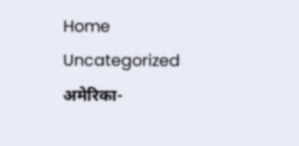Home Uncategorized अमेरिका-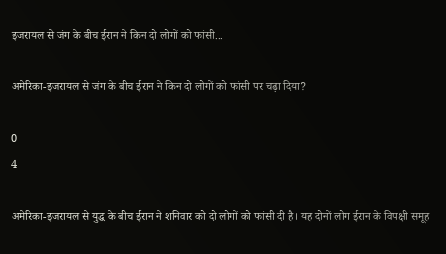इजरायल से जंग के बीच ईरान ने किन दो लोगों को फांसी...

अमेरिका-इजरायल से जंग के बीच ईरान ने किन दो लोगों को फांसी पर चढ़ा दिया?

0
4

अमेरिका-इजरायल से युद्ध के बीच ईरान ने शनिवार को दो लोगों को फांसी दी है। यह दोनों लोग ईरान के विपक्षी समूह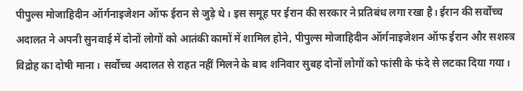पीपुल्स मोजाहिदीन ऑर्गनाइजेशन ऑफ ईरान से जुड़े थे। इस समूह पर ईरान की सरकार ने प्रतिबंध लगा रखा है। ईरान की सर्वोच्च अदालत ने अपनी सुनवाई में दोनों लोगों को आतंकी कामों में शामिल होने, पीपुल्स मोजाहिदीन ऑर्गनाइजेशन ऑफ ईरान और सशस्त्र विद्रोह का दोषी माना। सर्वोच्च अदालत से राहत नहीं मिलने के बाद शनिवार सुबह दोनों लोगों को फांसी के फंदे से लटका दिया गया।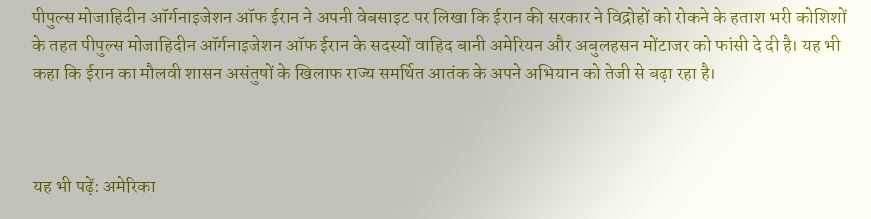पीपुल्स मोजाहिदीन ऑर्गनाइजेशन ऑफ ईरान ने अपनी वेबसाइट पर लिखा कि ईरान की सरकार ने विद्रोहों को रोकने के हताश भरी कोशिशों के तहत पीपुल्स मोजाहिदीन ऑर्गनाइजेशन ऑफ ईरान के सदस्यों वाहिद बानी अमेरियन और अबुलहसन मोंटाजर को फांसी दे दी है। यह भी कहा कि ईरान का मौलवी शासन असंतुषों के खिलाफ राज्य समर्थित आतंक के अपने अभियान को तेजी से बढ़ा रहा है।



यह भी पढ़ें: अमेरिका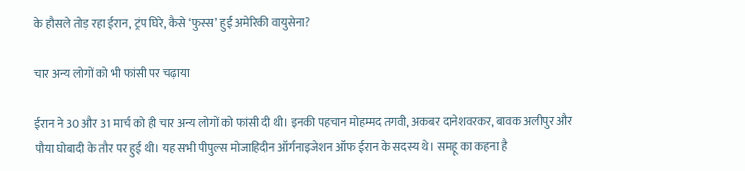के हौसले तोड़ रहा ईरान, ट्रंप घिरे, कैसे ‘फुस्स’ हुई अमेरिकी वायुसेना?

चार अन्य लोगों को भी फांसी पर चढ़ाया

ईरान ने 30 और 31 मार्च को ही चार अन्य लोगों को फांसी दी थी। इनकी पहचान मोहम्मद तगवी, अकबर दानेशवरकर, बावक अलीपुर और पौया घोबादी के तौर पर हुई थी। यह सभी पीपुल्स मोजाहिदीन ऑर्गनाइजेशन ऑफ ईरान के सदस्य थे। समहू का कहना है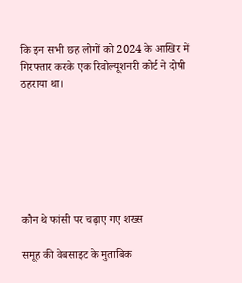कि इन सभी छह लोगों को 2024 के आखिर में गिरफ्तार करके एक रिवोल्यूशनरी कोर्ट ने दोषी ठहराया था।







कौन थे फांसी पर चढ़ाए गए शख्स

समूह की वेबसाइट के मुताबिक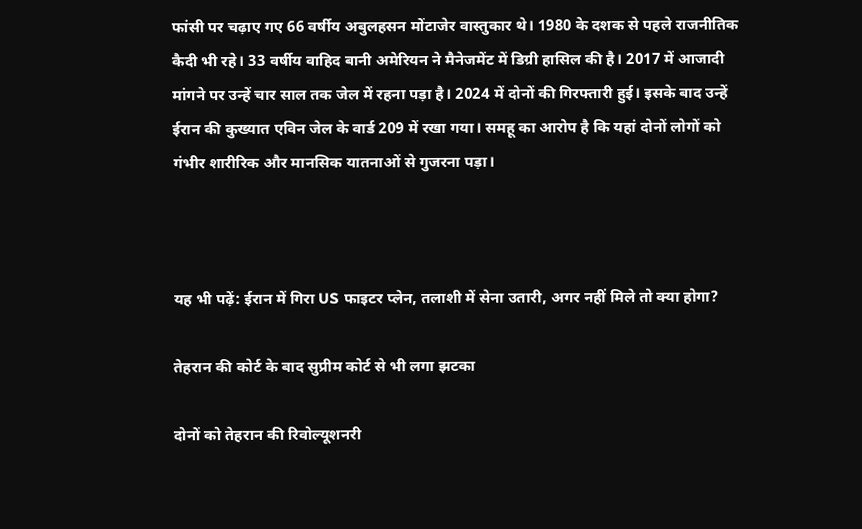फांसी पर चढ़ाए गए 66 वर्षीय अबुलहसन मोंटाजेर वास्तुकार थे। 1980 के दशक से पहले राजनीतिक कैदी भी रहे। 33 वर्षीय वाहिद बानी अमेरियन ने मैनेजमेंट में डिग्री हासिल की है। 2017 में आजादी मांगने पर उन्हें चार साल तक जेल में रहना पड़ा है। 2024 में दोनों की गिरफ्तारी हुई। इसके बाद उन्हें ईरान की कुख्यात एविन जेल के वार्ड 209 में रखा गया। समहू का आरोप है कि यहां दोनों लोगों को गंभीर शारीरिक और मानसिक यातनाओं से गुजरना पड़ा।



यह भी पढ़ें: ईरान में गिरा US फाइटर प्लेन, तलाशी में सेना उतारी, अगर नहीं मिले तो क्या होगा?

तेहरान की कोर्ट के बाद सुप्रीम कोर्ट से भी लगा झटका

दोनों को तेहरान की रिवोल्यूशनरी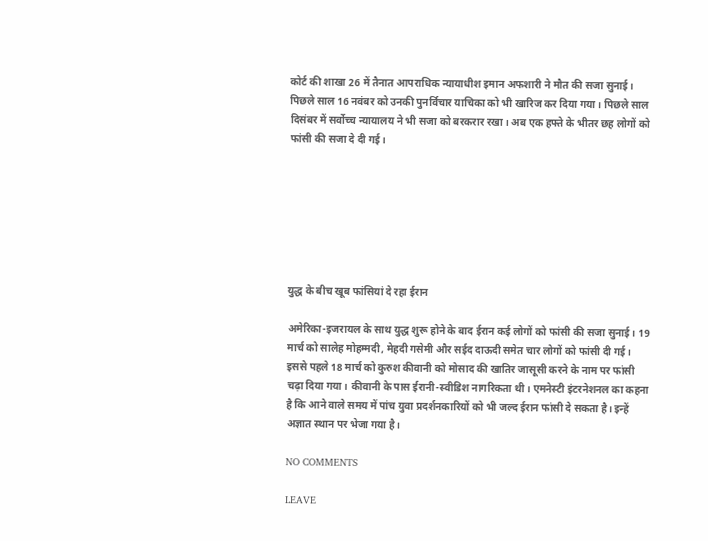कोर्ट की शाखा 26 में तैनात आपराधिक न्यायाधीश इमान अफशारी ने मौत की सजा सुनाई। पिछले साल 16 नवंबर को उनकी पुनर्विचार याचिका को भी खारिज कर दिया गया। पिछले साल दिसंबर में सर्वोच्च न्यायालय ने भी सजा को बरकरार रखा। अब एक हफ्ते के भीतर छह लोगों को फांसी की सजा दे दी गई।







युद्ध के बीच खूब फांसियां दे रहा ईरान

अमेरिका-इजरायल के साथ युद्ध शुरू होने के बाद ईरान कई लोगों को फांसी की सजा सुनाई। 19 मार्च को सालेह मोहम्मदी, मेहदी गसेमी और सईद दाऊदी समेत चार लोगों को फांसी दी गई। इससे पहले 18 मार्च को कुरुश कीवानी को मोसाद की खातिर जासूसी करने के नाम पर फांसी चढ़ा दिया गया। कीवानी के पास ईरानी-स्वीडिश नागरिकता थी। एमनेस्टी इंटरनेशनल का कहना है कि आने वाले समय में पांच युवा प्रदर्शनकारियों को भी जल्द ईरान फांसी दे सकता है। इन्हें अज्ञात स्थान पर भेजा गया है।

NO COMMENTS

LEAVE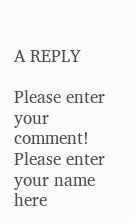A REPLY

Please enter your comment!
Please enter your name here